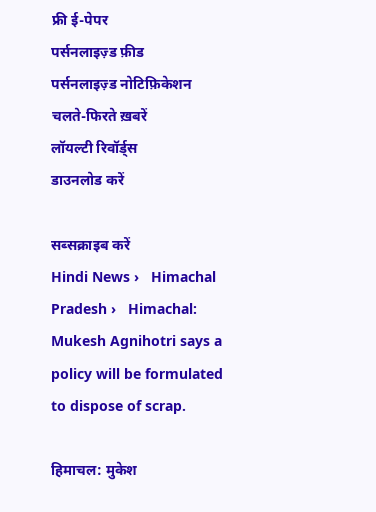फ्री ई-पेपर
पर्सनलाइज़्ड फ़ीड
पर्सनलाइज़्ड नोटिफ़िकेशन
चलते-फिरते ख़बरें
लॉयल्टी रिवॉर्ड्स
डाउनलोड करें

सब्सक्राइब करें
Hindi News ›   Himachal Pradesh ›   Himachal: Mukesh Agnihotri says a policy will be formulated to dispose of scrap.

हिमाचल: मुकेश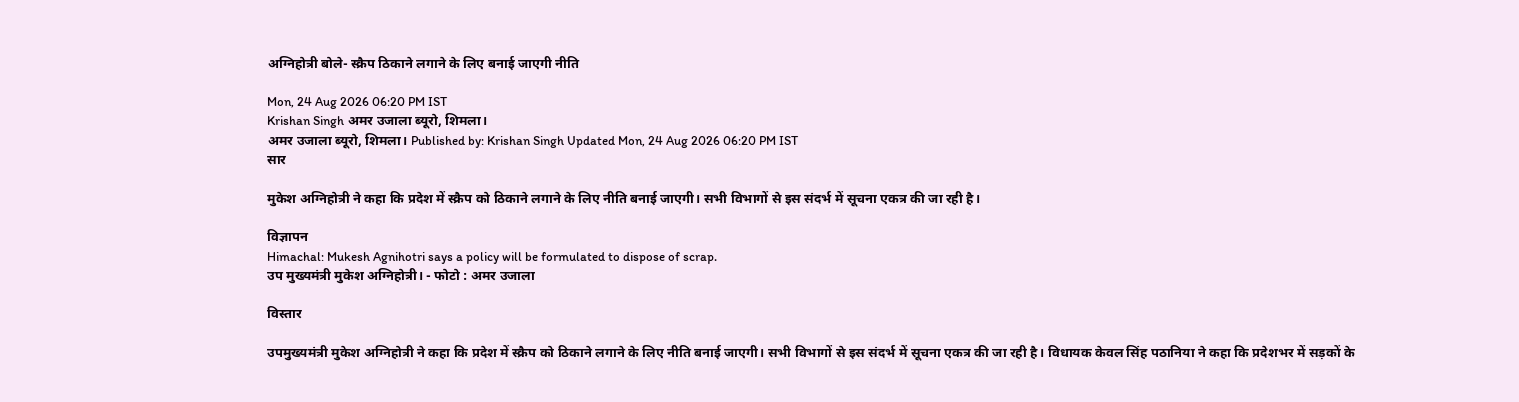अग्निहोत्री बोले- स्क्रैप ठिकाने लगाने के लिए बनाई जाएगी नीति

Mon, 24 Aug 2026 06:20 PM IST
Krishan Singh अमर उजाला ब्यूरो, शिमला।
अमर उजाला ब्यूरो, शिमला। Published by: Krishan Singh Updated Mon, 24 Aug 2026 06:20 PM IST
सार

मुकेश अग्निहोत्री ने कहा कि प्रदेश में स्क्रैप को ठिकाने लगाने के लिए नीति बनाई जाएगी। सभी विभागों से इस संदर्भ में सूचना एकत्र की जा रही है।

विज्ञापन
Himachal: Mukesh Agnihotri says a policy will be formulated to dispose of scrap.
उप मुख्यमंत्री मुकेश अग्निहोत्री। - फोटो : अमर उजाला

विस्तार

उपमुख्यमंत्री मुकेश अग्निहोत्री ने कहा कि प्रदेश में स्क्रैप को ठिकाने लगाने के लिए नीति बनाई जाएगी। सभी विभागों से इस संदर्भ में सूचना एकत्र की जा रही है। विधायक केवल सिंह पठानिया ने कहा कि प्रदेशभर में सड़कों के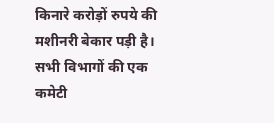किनारे करोड़ों रुपये की मशीनरी बेकार पड़ी है। सभी विभागों की एक कमेटी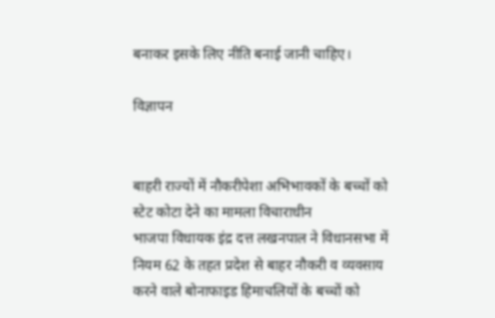बनाकर इसके लिए नीति बनाई जानी चाहिए।

विज्ञापन


बाहरी राज्यों में नौकरीपेशा अभिभावकों के बच्चों को स्टेट कोटा देने का मामला विचाराधीन
भाजपा विधायक इंद्र दत्त लखनपाल ने विधानसभा में नियम 62 के तहत प्रदेश से बाहर नौकरी व व्यवसाय करने वाले बोनाफाइड हिमाचलियों के बच्चों को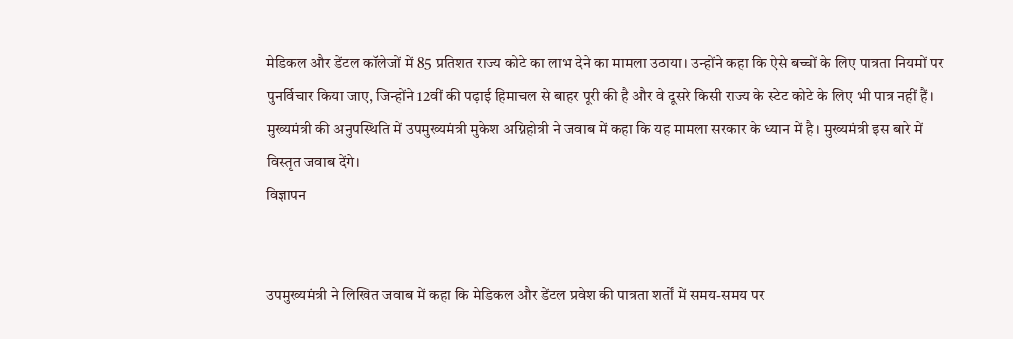मेडिकल और डेंटल कॉलेजों में 85 प्रतिशत राज्य कोटे का लाभ देने का मामला उठाया। उन्होंने कहा कि ऐसे बच्चों के लिए पात्रता नियमों पर पुनर्विचार किया जाए, जिन्होंने 12वीं की पढ़ाई हिमाचल से बाहर पूरी की है और वे दूसरे किसी राज्य के स्टेट कोटे के लिए भी पात्र नहीं हैं। मुख्यमंत्री की अनुपस्थिति में उपमुख्यमंत्री मुकेश अग्निहोत्री ने जवाब में कहा कि यह मामला सरकार के ध्यान में है। मुख्यमंत्री इस बारे में विस्तृत जवाब देंगे।
विज्ञापन


उपमुख्यमंत्री ने लिखित जवाब में कहा कि मेडिकल और डेंटल प्रवेश की पात्रता शर्तों में समय-समय पर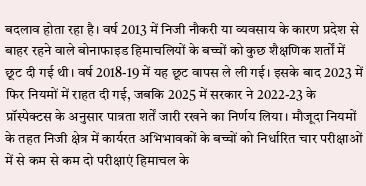बदलाव होता रहा है। वर्ष 2013 में निजी नौकरी या व्यवसाय के कारण प्रदेश से बाहर रहने वाले बोनाफाइड हिमाचलियों के बच्चों को कुछ शैक्षणिक शर्तों में छूट दी गई थी। वर्ष 2018-19 में यह छूट वापस ले ली गई। इसके बाद 2023 में फिर नियमों में राहत दी गई, जबकि 2025 में सरकार ने 2022-23 के प्रॉस्पेक्टस के अनुसार पात्रता शर्तें जारी रखने का निर्णय लिया। मौजूदा नियमों के तहत निजी क्षेत्र में कार्यरत अभिभावकों के बच्चों को निर्धारित चार परीक्षाओं में से कम से कम दो परीक्षाएं हिमाचल के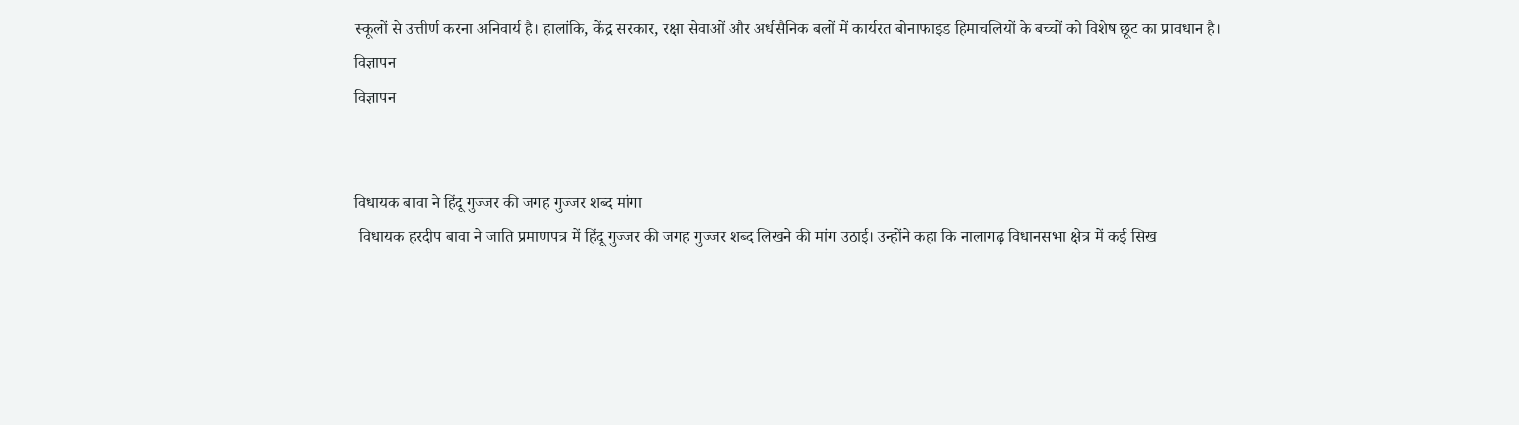स्कूलों से उत्तीर्ण करना अनिवार्य है। हालांकि, केंद्र सरकार, रक्षा सेवाओं और अर्धसैनिक बलों में कार्यरत बोनाफाइड हिमाचलियों के बच्चों को विशेष छूट का प्रावधान है।
विज्ञापन
विज्ञापन


विधायक बावा ने हिंदू गुज्जर की जगह गुज्जर शब्द मांगा
 विधायक हरदीप बावा ने जाति प्रमाणपत्र में हिंदू गुज्जर की जगह गुज्जर शब्द लिखने की मांग उठाई। उन्होंने कहा कि नालागढ़ विधानसभा क्षेत्र में कई सिख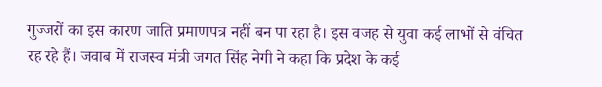गुज्जरों का इस कारण जाति प्रमाणपत्र नहीं बन पा रहा है। इस वजह से युवा कई लाभों से वंचित रह रहे हैं। जवाब में राजस्व मंत्री जगत सिंह नेगी ने कहा कि प्रदेश के कई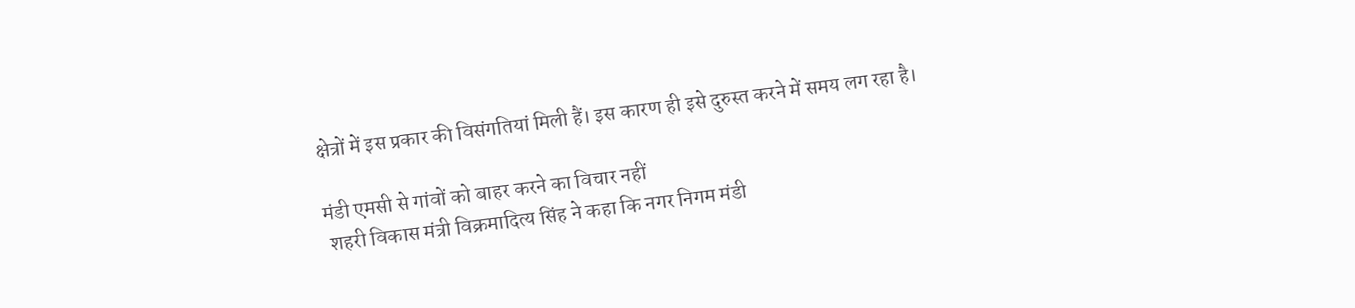क्षेत्रों में इस प्रकार की विसंगतियां मिली हैं। इस कारण ही इसे दुरुस्त करने में समय लग रहा है।

मंडी एमसी से गांवों को बाहर करने का विचार नहीं
 शहरी विकास मंत्री विक्रमादित्य सिंह ने कहा कि नगर निगम मंडी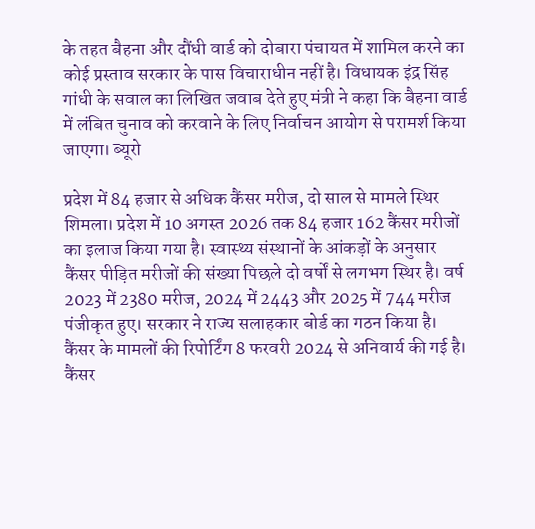के तहत बैहना और दौंधी वार्ड को दोबारा पंचायत में शामिल करने का कोई प्रस्ताव सरकार के पास विचाराधीन नहीं है। विधायक इंद्र सिंह गांधी के सवाल का लिखित जवाब देते हुए मंत्री ने कहा कि बैहना वार्ड में लंबित चुनाव को करवाने के लिए निर्वाचन आयोग से परामर्श किया जाएगा। ब्यूरो

प्रदेश में 84 हजार से अधिक कैंसर मरीज, दो साल से मामले स्थिर
शिमला। प्रदेश में 10 अगस्त 2026 तक 84 हजार 162 कैंसर मरीजों का इलाज किया गया है। स्वास्थ्य संस्थानों के आंकड़ों के अनुसार कैंसर पीड़ित मरीजों की संख्या पिछले दो वर्षों से लगभग स्थिर है। वर्ष 2023 में 2380 मरीज, 2024 में 2443 और 2025 में 744 मरीज पंजीकृत हुए। सरकार ने राज्य सलाहकार बोर्ड का गठन किया है। कैंसर के मामलों की रिपोर्टिंग 8 फरवरी 2024 से अनिवार्य की गई है। कैंसर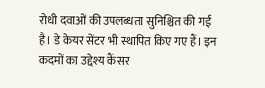रोधी दवाओं की उपलब्धता सुनिश्चित की गई है। डे केयर सेंटर भी स्थापित किए गए हैं। इन कदमों का उद्देश्य कैंसर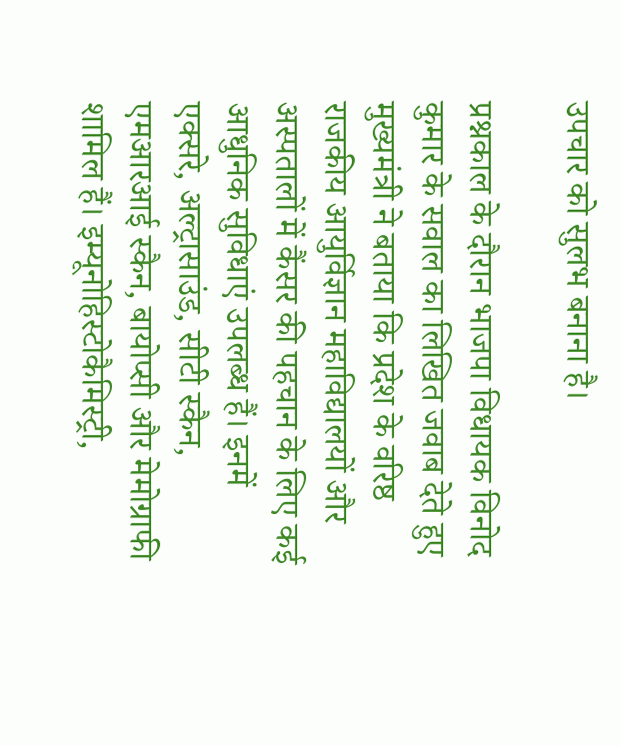उपचार को सुलभ बनाना है।

प्रश्नकाल के दौरान भाजपा विधायक विनोद कुमार के सवाल का लिखित जवाब देते हुए मुख्यमंत्री ने बताया कि प्रदेश के वरिष्ठ राजकीय आयुर्विज्ञान महाविद्यालयों और अस्पतालों में कैंसर की पहचान के लिए कई आधुनिक सुविधाएं उपलब्ध हैं। इनमें एक्सरे, अल्ट्रासाउंड, सीटी स्कैन, एमआरआई स्कैन, बायोप्सी और मेमोग्राफी शामिल हैं। इम्यूनोहिस्टोकैमिस्ट्री,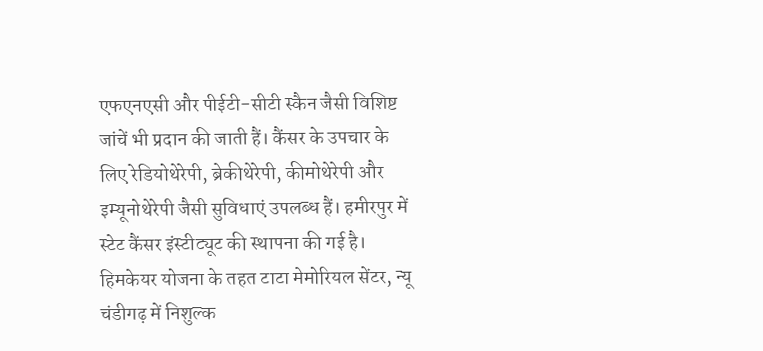एफएनएसी और पीईटी-सीटी स्कैन जैसी विशिष्ट जांचें भी प्रदान की जाती हैं। कैंसर के उपचार के लिए रेडियोथेरेपी, ब्रेकीथेरेपी, कीमोथेरेपी और इम्यूनोथेरेपी जैसी सुविधाएं उपलब्ध हैं। हमीरपुर में स्टेट कैंसर इंस्टीट्यूट की स्थापना की गई है। हिमकेयर योजना के तहत टाटा मेमोरियल सेंटर, न्यू चंडीगढ़ में निशुल्क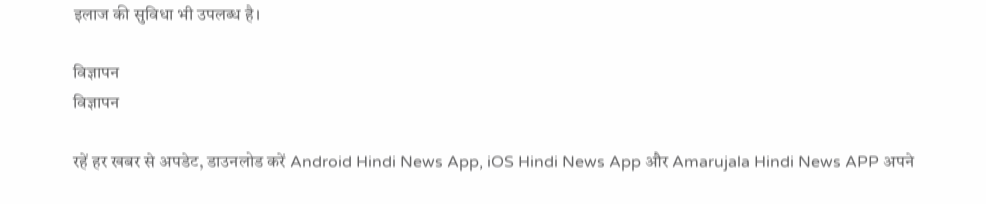इलाज की सुविधा भी उपलब्ध है।

विज्ञापन
विज्ञापन

रहें हर खबर से अपडेट, डाउनलोड करें Android Hindi News App, iOS Hindi News App और Amarujala Hindi News APP अपने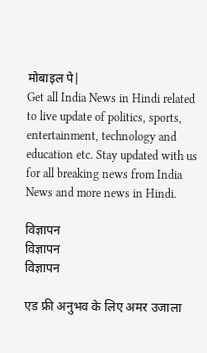मोबाइल पे|
Get all India News in Hindi related to live update of politics, sports, entertainment, technology and education etc. Stay updated with us for all breaking news from India News and more news in Hindi.

विज्ञापन
विज्ञापन
विज्ञापन

एड फ्री अनुभव के लिए अमर उजाला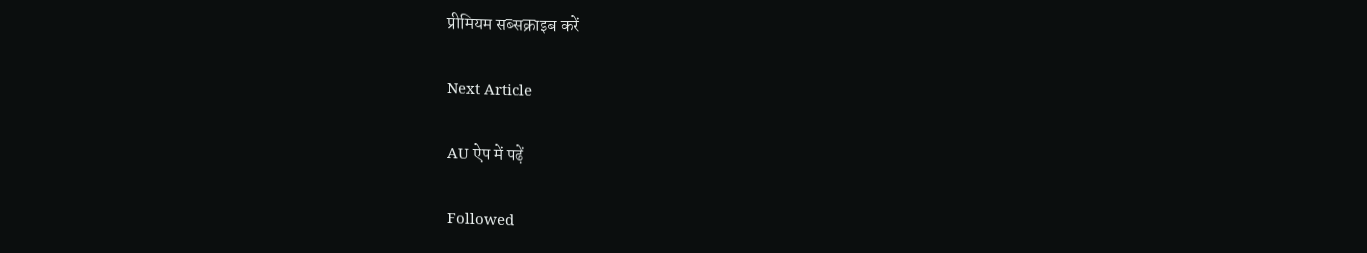प्रीमियम सब्सक्राइब करें

Next Article

AU ऐप में पढ़ें

Followed